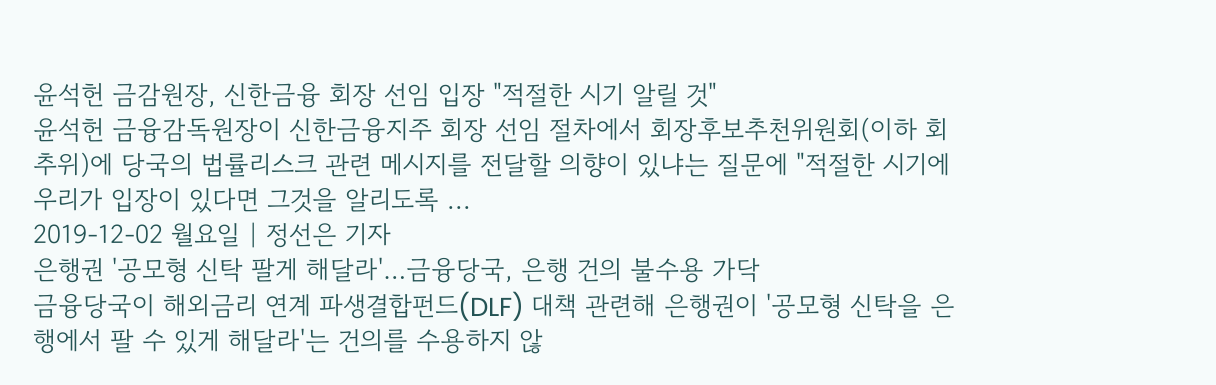윤석헌 금감원장, 신한금융 회장 선임 입장 "적절한 시기 알릴 것"
윤석헌 금융감독원장이 신한금융지주 회장 선임 절차에서 회장후보추천위원회(이하 회추위)에 당국의 법률리스크 관련 메시지를 전달할 의향이 있냐는 질문에 "적절한 시기에 우리가 입장이 있다면 그것을 알리도록 ...
2019-12-02 월요일 | 정선은 기자
은행권 '공모형 신탁 팔게 해달라'…금융당국, 은행 건의 불수용 가닥
금융당국이 해외금리 연계 파생결합펀드(DLF) 대책 관련해 은행권이 '공모형 신탁을 은행에서 팔 수 있게 해달라'는 건의를 수용하지 않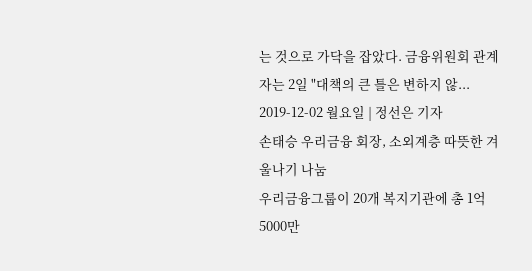는 것으로 가닥을 잡았다. 금융위원회 관계자는 2일 "대책의 큰 틀은 변하지 않...
2019-12-02 월요일 | 정선은 기자
손태승 우리금융 회장, 소외계층 따뜻한 겨울나기 나눔
우리금융그룹이 20개 복지기관에 총 1억 5000만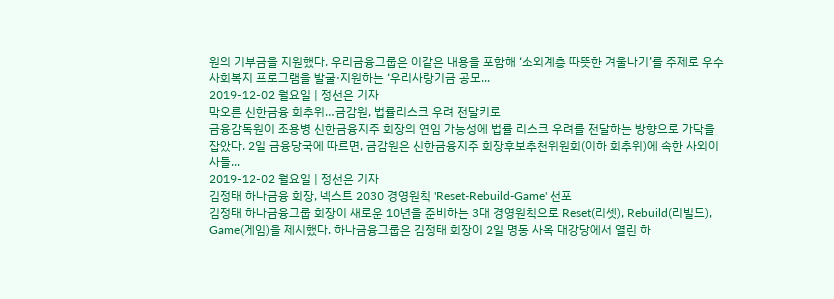원의 기부금을 지원했다. 우리금융그룹은 이같은 내용을 포함해 ‘소외계층 따뜻한 겨울나기’를 주제로 우수 사회복지 프로그램을 발굴·지원하는 ‘우리사랑기금 공모...
2019-12-02 월요일 | 정선은 기자
막오른 신한금융 회추위…금감원, 법률리스크 우려 전달키로
금융감독원이 조용병 신한금융지주 회장의 연임 가능성에 법률 리스크 우려를 전달하는 방향으로 가닥을 잡았다. 2일 금융당국에 따르면, 금감원은 신한금융지주 회장후보추천위원회(이하 회추위)에 속한 사외이사들...
2019-12-02 월요일 | 정선은 기자
김정태 하나금융 회장, 넥스트 2030 경영원칙 'Reset-Rebuild-Game' 선포
김정태 하나금융그룹 회장이 새로운 10년을 준비하는 3대 경영원칙으로 Reset(리셋), Rebuild(리빌드), Game(게임)을 제시했다. 하나금융그룹은 김정태 회장이 2일 명동 사옥 대강당에서 열린 하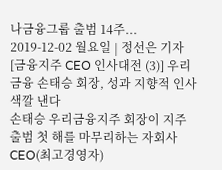나금융그룹 출범 14주...
2019-12-02 월요일 | 정선은 기자
[금융지주 CEO 인사대전 (3)] 우리금융 손태승 회장, 성과 지향적 인사색깔 낸다
손태승 우리금융지주 회장이 지주 출범 첫 해를 마무리하는 자회사 CEO(최고경영자)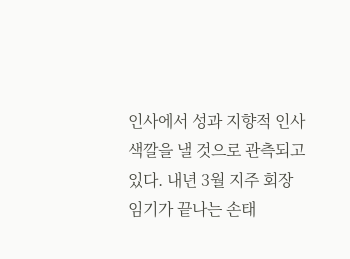인사에서 성과 지향적 인사색깔을 낼 것으로 관측되고 있다. 내년 3월 지주 회장 임기가 끝나는 손태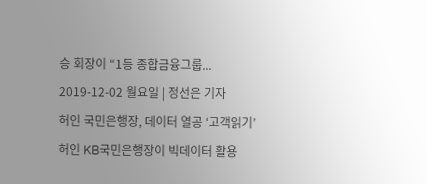승 회장이 “1등 종합금융그룹...
2019-12-02 월요일 | 정선은 기자
허인 국민은행장, 데이터 열공 ‘고객읽기’
허인 KB국민은행장이 빅데이터 활용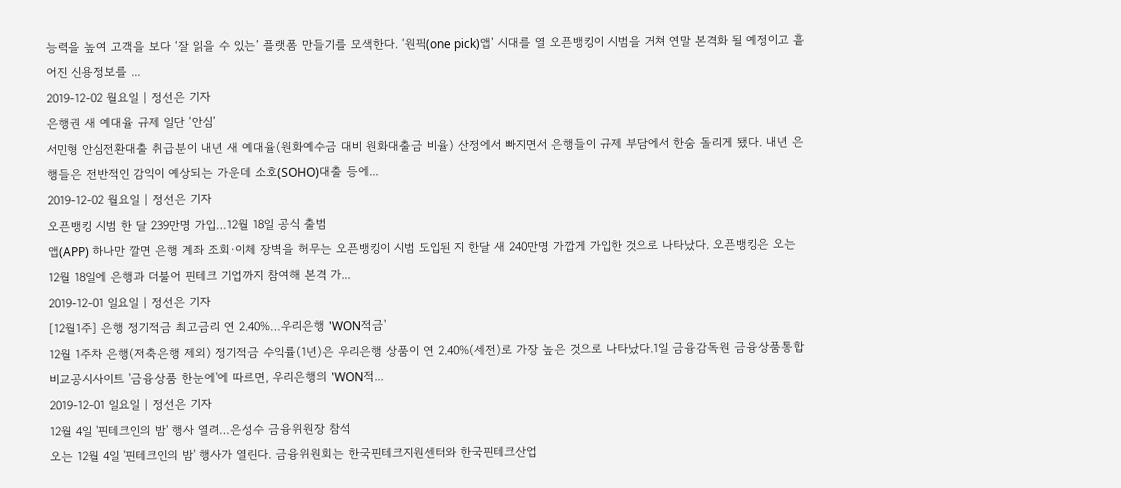능력을 높여 고객을 보다 ‘잘 읽을 수 있는’ 플랫폼 만들기를 모색한다. ‘원픽(one pick)앱’ 시대를 열 오픈뱅킹이 시범을 거쳐 연말 본격화 될 예정이고 흩어진 신용정보를 ...
2019-12-02 월요일 | 정선은 기자
은행권 새 예대율 규제 일단 ‘안심’
서민형 안심전환대출 취급분이 내년 새 예대율(원화예수금 대비 원화대출금 비율) 산정에서 빠지면서 은행들이 규제 부담에서 한숨 돌리게 됐다. 내년 은행들은 전반적인 감익이 예상되는 가운데 소호(SOHO)대출 등에...
2019-12-02 월요일 | 정선은 기자
오픈뱅킹 시범 한 달 239만명 가입…12월 18일 공식 출범
앱(APP) 하나만 깔면 은행 계좌 조회·이체 장벽을 허무는 오픈뱅킹이 시범 도입된 지 한달 새 240만명 가깝게 가입한 것으로 나타났다. 오픈뱅킹은 오는 12월 18일에 은행과 더불어 핀테크 기업까지 참여해 본격 가...
2019-12-01 일요일 | 정선은 기자
[12월1주] 은행 정기적금 최고금리 연 2.40%…우리은행 'WON적금'
12월 1주차 은행(저축은행 제외) 정기적금 수익률(1년)은 우리은행 상품이 연 2.40%(세전)로 가장 높은 것으로 나타났다.1일 금융감독원 금융상품통합비교공시사이트 '금융상품 한눈에'에 따르면, 우리은행의 'WON적...
2019-12-01 일요일 | 정선은 기자
12월 4일 '핀테크인의 밤' 행사 열려…은성수 금융위원장 참석
오는 12월 4일 '핀테크인의 밤' 행사가 열린다. 금융위원회는 한국핀테크지원센터와 한국핀테크산업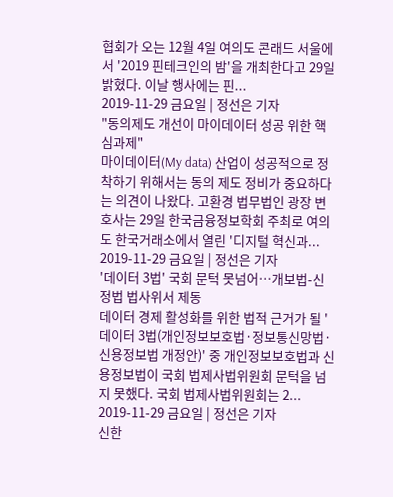협회가 오는 12월 4일 여의도 콘래드 서울에서 '2019 핀테크인의 밤'을 개최한다고 29일 밝혔다. 이날 행사에는 핀...
2019-11-29 금요일 | 정선은 기자
"동의제도 개선이 마이데이터 성공 위한 핵심과제"
마이데이터(My data) 산업이 성공적으로 정착하기 위해서는 동의 제도 정비가 중요하다는 의견이 나왔다. 고환경 법무법인 광장 변호사는 29일 한국금융정보학회 주최로 여의도 한국거래소에서 열린 '디지털 혁신과...
2019-11-29 금요일 | 정선은 기자
'데이터 3법' 국회 문턱 못넘어…개보법-신정법 법사위서 제동
데이터 경제 활성화를 위한 법적 근거가 될 '데이터 3법(개인정보보호법·정보통신망법·신용정보법 개정안)' 중 개인정보보호법과 신용정보법이 국회 법제사법위원회 문턱을 넘지 못했다. 국회 법제사법위원회는 2...
2019-11-29 금요일 | 정선은 기자
신한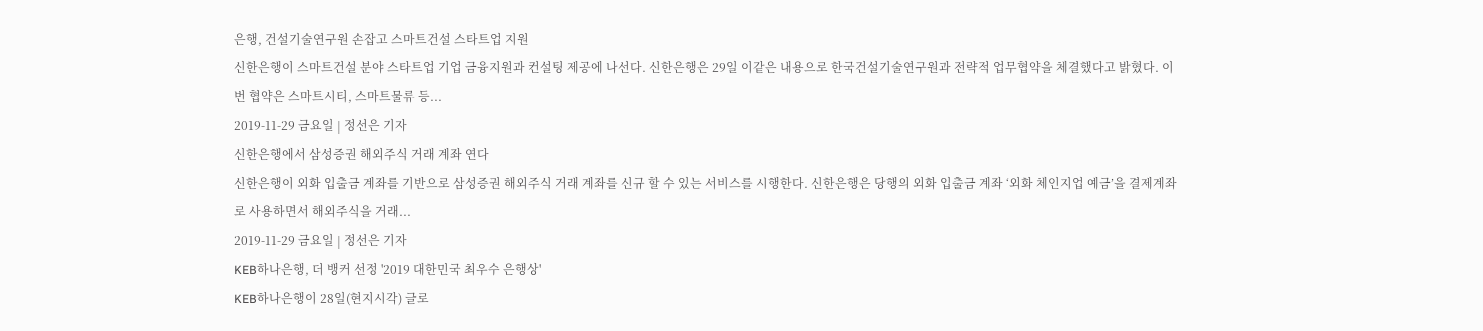은행, 건설기술연구원 손잡고 스마트건설 스타트업 지원
신한은행이 스마트건설 분야 스타트업 기업 금융지원과 컨설팅 제공에 나선다. 신한은행은 29일 이같은 내용으로 한국건설기술연구원과 전략적 업무협약을 체결했다고 밝혔다. 이번 협약은 스마트시티, 스마트물류 등...
2019-11-29 금요일 | 정선은 기자
신한은행에서 삼성증권 해외주식 거래 계좌 연다
신한은행이 외화 입출금 계좌를 기반으로 삼성증권 해외주식 거래 계좌를 신규 할 수 있는 서비스를 시행한다. 신한은행은 당행의 외화 입출금 계좌 ‘외화 체인지업 예금’을 결제계좌로 사용하면서 해외주식을 거래...
2019-11-29 금요일 | 정선은 기자
KEB하나은행, 더 뱅커 선정 '2019 대한민국 최우수 은행상'
KEB하나은행이 28일(현지시각) 글로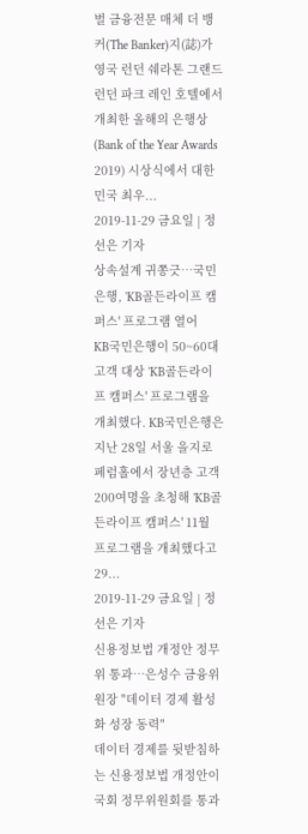벌 금융전문 매체 더 뱅커(The Banker)지(誌)가 영국 런던 쉐라톤 그랜드 런던 파크 레인 호텔에서 개최한 올해의 은행상(Bank of the Year Awards 2019) 시상식에서 대한민국 최우...
2019-11-29 금요일 | 정선은 기자
상속설계 귀쫑긋…국민은행, 'KB골든라이프 캠퍼스' 프로그램 열어
KB국민은행이 50~60대 고객 대상 'KB골든라이프 캠퍼스' 프로그램을 개최했다. KB국민은행은 지난 28일 서울 을지로 페럼홀에서 장년층 고객 200여명을 초청해 'KB골든라이프 캠퍼스' 11월 프로그램을 개최했다고 29...
2019-11-29 금요일 | 정선은 기자
신용정보법 개정안 정무위 통과…은성수 금융위원장 "데이터 경제 활성화 성장 동력"
데이터 경제를 뒷받침하는 신용정보법 개정안이 국회 정무위원회를 통과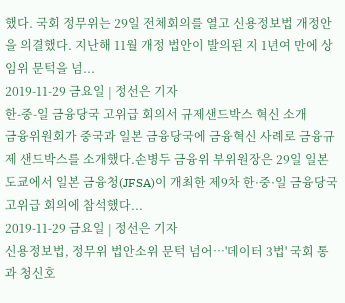했다. 국회 정무위는 29일 전체회의를 열고 신용정보법 개정안을 의결했다. 지난해 11월 개정 법안이 발의된 지 1년여 만에 상임위 문턱을 넘...
2019-11-29 금요일 | 정선은 기자
한-중-일 금융당국 고위급 회의서 규제샌드박스 혁신 소개
금융위원회가 중국과 일본 금융당국에 금융혁신 사례로 금융규제 샌드박스를 소개했다.손병두 금융위 부위원장은 29일 일본 도쿄에서 일본 금융청(JFSA)이 개최한 제9차 한·중·일 금융당국 고위급 회의에 참석했다...
2019-11-29 금요일 | 정선은 기자
신용정보법, 정무위 법안소위 문턱 넘어…'데이터 3법' 국회 통과 청신호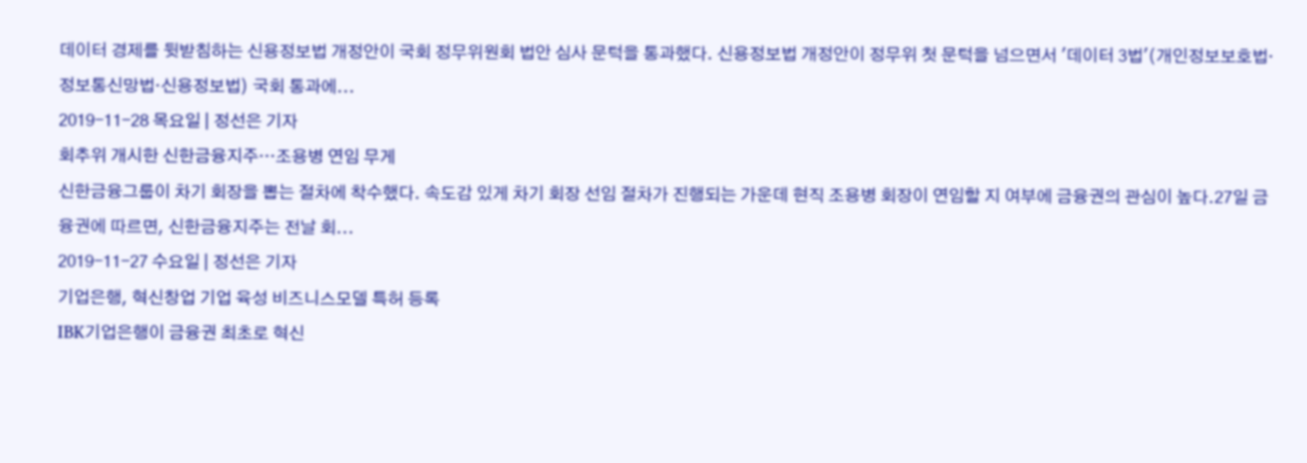데이터 경제를 뒷받침하는 신용정보법 개정안이 국회 정무위원회 법안 심사 문턱을 통과했다. 신용정보법 개정안이 정무위 첫 문턱을 넘으면서 '데이터 3법'(개인정보보호법·정보통신망법·신용정보법) 국회 통과에...
2019-11-28 목요일 | 정선은 기자
회추위 개시한 신한금융지주…조용병 연임 무게
신한금융그룹이 차기 회장을 뽑는 절차에 착수했다. 속도감 있게 차기 회장 선임 절차가 진행되는 가운데 현직 조용병 회장이 연임할 지 여부에 금융권의 관심이 높다.27일 금융권에 따르면, 신한금융지주는 전날 회...
2019-11-27 수요일 | 정선은 기자
기업은행, 혁신창업 기업 육성 비즈니스모델 특허 등록
IBK기업은행이 금융권 최초로 혁신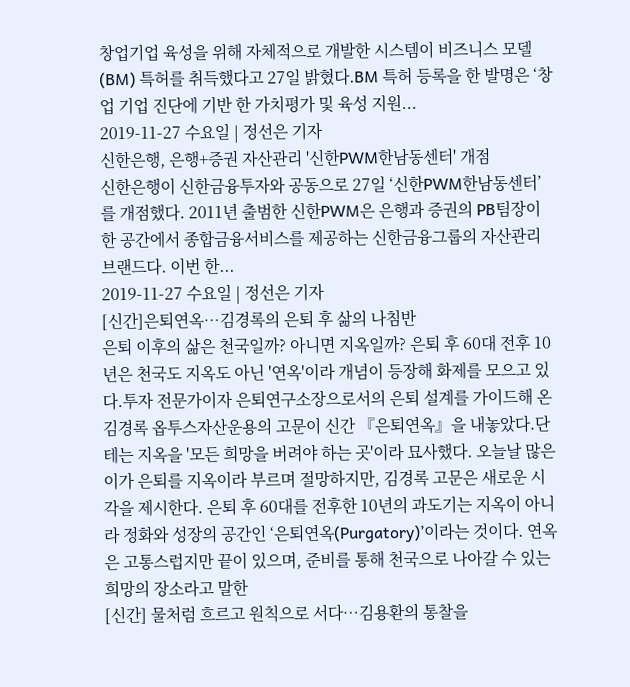창업기업 육성을 위해 자체적으로 개발한 시스템이 비즈니스 모델(BM) 특허를 취득했다고 27일 밝혔다.BM 특허 등록을 한 발명은 ‘창업 기업 진단에 기반 한 가치평가 및 육성 지원...
2019-11-27 수요일 | 정선은 기자
신한은행, 은행+증권 자산관리 '신한PWM한남동센터' 개점
신한은행이 신한금융투자와 공동으로 27일 ‘신한PWM한남동센터’를 개점했다. 2011년 출범한 신한PWM은 은행과 증권의 PB팀장이 한 공간에서 종합금융서비스를 제공하는 신한금융그룹의 자산관리 브랜드다. 이번 한...
2019-11-27 수요일 | 정선은 기자
[신간]은퇴연옥…김경록의 은퇴 후 삶의 나침반
은퇴 이후의 삶은 천국일까? 아니면 지옥일까? 은퇴 후 60대 전후 10년은 천국도 지옥도 아닌 '연옥'이라 개념이 등장해 화제를 모으고 있다.투자 전문가이자 은퇴연구소장으로서의 은퇴 설계를 가이드해 온 김경록 옵투스자산운용의 고문이 신간 『은퇴연옥』을 내놓았다.단테는 지옥을 '모든 희망을 버려야 하는 곳'이라 묘사했다. 오늘날 많은 이가 은퇴를 지옥이라 부르며 절망하지만, 김경록 고문은 새로운 시각을 제시한다. 은퇴 후 60대를 전후한 10년의 과도기는 지옥이 아니라 정화와 성장의 공간인 ‘은퇴연옥(Purgatory)’이라는 것이다. 연옥은 고통스럽지만 끝이 있으며, 준비를 통해 천국으로 나아갈 수 있는 희망의 장소라고 말한
[신간] 물처럼 흐르고 원칙으로 서다…김용환의 통찰을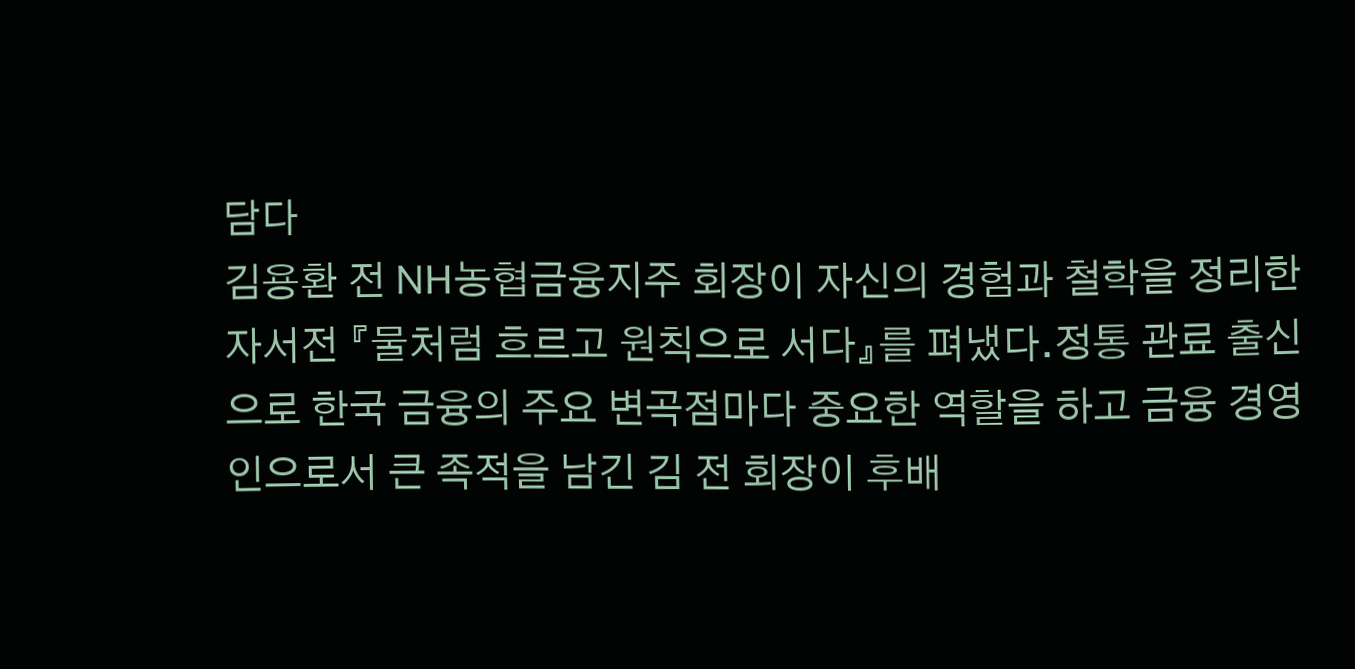담다
김용환 전 NH농협금융지주 회장이 자신의 경험과 철학을 정리한 자서전 『물처럼 흐르고 원칙으로 서다』를 펴냈다.정통 관료 출신으로 한국 금융의 주요 변곡점마다 중요한 역할을 하고 금융 경영인으로서 큰 족적을 남긴 김 전 회장이 후배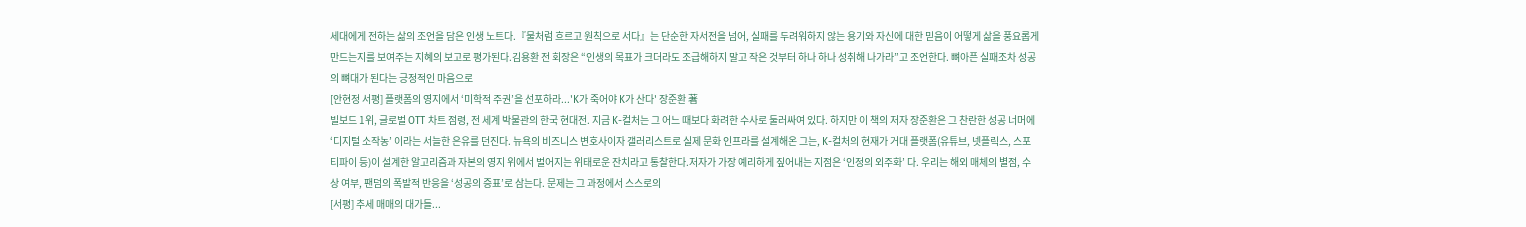세대에게 전하는 삶의 조언을 담은 인생 노트다.『물처럼 흐르고 원칙으로 서다』는 단순한 자서전을 넘어, 실패를 두려워하지 않는 용기와 자신에 대한 믿음이 어떻게 삶을 풍요롭게 만드는지를 보여주는 지혜의 보고로 평가된다.김용환 전 회장은 “인생의 목표가 크더라도 조급해하지 말고 작은 것부터 하나 하나 성취해 나가라”고 조언한다. 뼈아픈 실패조차 성공의 뼈대가 된다는 긍정적인 마음으로
[안현정 서평] 플랫폼의 영지에서 ‘미학적 주권’을 선포하라...'K가 죽어야 K가 산다' 장준환 著
빌보드 1위, 글로벌 OTT 차트 점령, 전 세계 박물관의 한국 현대전. 지금 K-컬처는 그 어느 때보다 화려한 수사로 둘러싸여 있다. 하지만 이 책의 저자 장준환은 그 찬란한 성공 너머에 ‘디지털 소작농’ 이라는 서늘한 은유를 던진다. 뉴욕의 비즈니스 변호사이자 갤러리스트로 실제 문화 인프라를 설계해온 그는, K-컬처의 현재가 거대 플랫폼(유튜브, 넷플릭스, 스포티파이 등)이 설계한 알고리즘과 자본의 영지 위에서 벌어지는 위태로운 잔치라고 통찰한다.저자가 가장 예리하게 짚어내는 지점은 ‘인정의 외주화’ 다. 우리는 해외 매체의 별점, 수상 여부, 팬덤의 폭발적 반응을 ‘성공의 증표’로 삼는다. 문제는 그 과정에서 스스로의
[서평] 추세 매매의 대가들...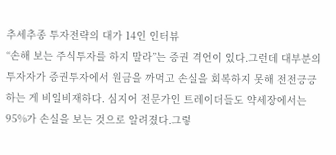추세추종 투자전략의 대가 14인 인터뷰
“손해 보는 주식투자를 하지 말라”는 증권 격언이 있다.그런데 대부분의 투자자가 증권투자에서 원금을 까먹고 손실을 회복하지 못해 전전긍긍하는 게 비일비재하다. 심지어 전문가인 트레이더들도 약세장에서는 95%가 손실을 보는 것으로 알려졌다.그렇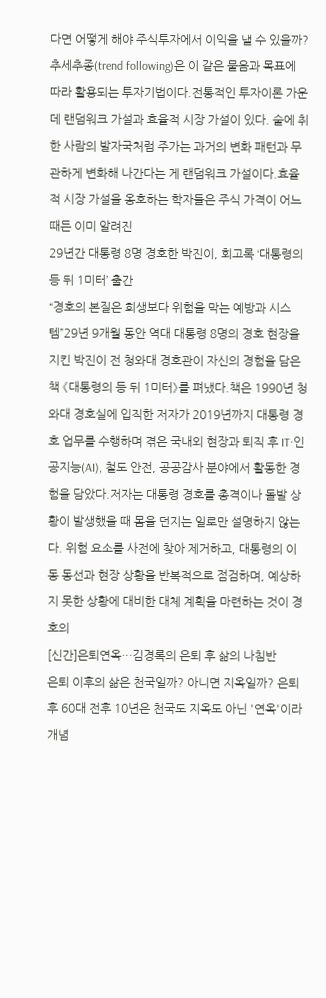다면 어떻게 해야 주식투자에서 이익을 낼 수 있을까? 추세추종(trend following)은 이 같은 물음과 목표에 따라 활용되는 투자기법이다.전통적인 투자이론 가운데 랜덤워크 가설과 효율적 시장 가설이 있다. 술에 취한 사람의 발자국처럼 주가는 과거의 변화 패턴과 무관하게 변화해 나간다는 게 랜덤워크 가설이다.효율적 시장 가설을 옹호하는 학자들은 주식 가격이 어느 때든 이미 알려진
29년간 대통령 8명 경호한 박진이, 회고록 ‘대통령의 등 뒤 1미터’ 출간
“경호의 본질은 희생보다 위험을 막는 예방과 시스템”29년 9개월 동안 역대 대통령 8명의 경호 현장을 지킨 박진이 전 청와대 경호관이 자신의 경험을 담은 책 《대통령의 등 뒤 1미터》를 펴냈다.책은 1990년 청와대 경호실에 입직한 저자가 2019년까지 대통령 경호 업무를 수행하며 겪은 국내외 현장과 퇴직 후 IT·인공지능(AI), 철도 안전, 공공감사 분야에서 활동한 경험을 담았다.저자는 대통령 경호를 총격이나 돌발 상황이 발생했을 때 몸을 던지는 일로만 설명하지 않는다. 위험 요소를 사전에 찾아 제거하고, 대통령의 이동 동선과 현장 상황을 반복적으로 점검하며, 예상하지 못한 상황에 대비한 대체 계획을 마련하는 것이 경호의
[신간]은퇴연옥…김경록의 은퇴 후 삶의 나침반
은퇴 이후의 삶은 천국일까? 아니면 지옥일까? 은퇴 후 60대 전후 10년은 천국도 지옥도 아닌 '연옥'이라 개념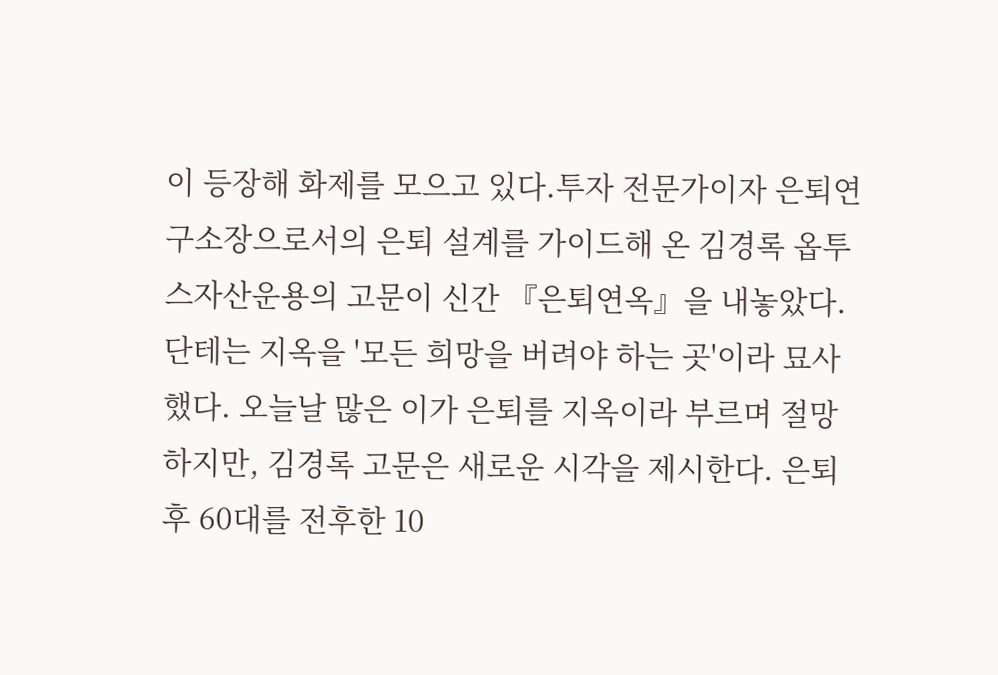이 등장해 화제를 모으고 있다.투자 전문가이자 은퇴연구소장으로서의 은퇴 설계를 가이드해 온 김경록 옵투스자산운용의 고문이 신간 『은퇴연옥』을 내놓았다.단테는 지옥을 '모든 희망을 버려야 하는 곳'이라 묘사했다. 오늘날 많은 이가 은퇴를 지옥이라 부르며 절망하지만, 김경록 고문은 새로운 시각을 제시한다. 은퇴 후 60대를 전후한 10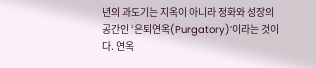년의 과도기는 지옥이 아니라 정화와 성장의 공간인 ‘은퇴연옥(Purgatory)’이라는 것이다. 연옥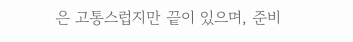은 고통스럽지만 끝이 있으며, 준비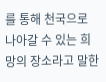를 통해 천국으로 나아갈 수 있는 희망의 장소라고 말한